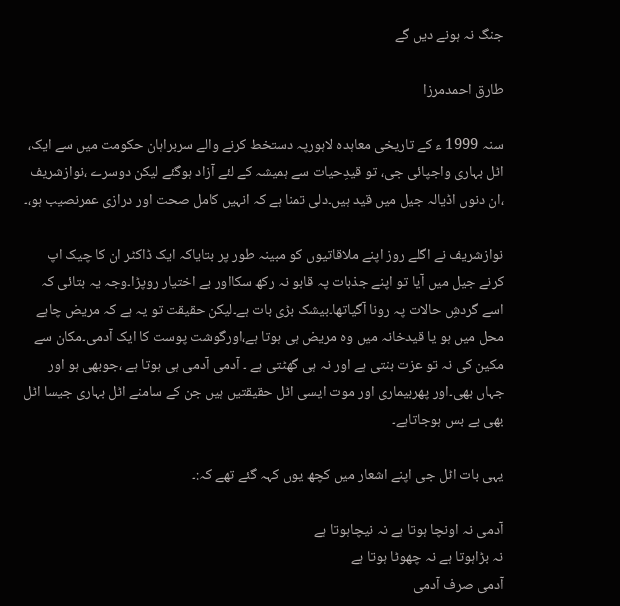جنگ نہ ہونے دیں گے

طارق احمدمرزا

سنہ 1999 ء کے تاریخی معاہدہ لاہورپہ دستخط کرنے والے سربراہان حکومت میں سے ایک، اٹل بہاری واجپائی جی، تو قیدِحیات سے ہمیشہ کے لئے آزاد ہوگئے لیکن دوسرے ،نوازشریف ،ان دنوں اڈیالہ جیل میں قید ہیں۔دلی تمنا ہے کہ انہیں کامل صحت اور درازی عمرنصیب ہو،۔

نوازشریف نے اگلے روز اپنے ملاقاتیوں کو مبینہ طور پر بتایاکہ ایک ڈاکٹر ان کا چیک اپ کرنے جیل میں آیا تو اپنے جذبات پہ قابو نہ رکھ سکااور بے اختیار روپڑا۔وجہ یہ بتائی کہ اسے گردشِ حالات پہ رونا آگیاتھا۔بیشک بڑی بات ہے۔لیکن حقیقت تو یہ ہے کہ مریض چاہے محل میں ہو یا قیدخانہ میں وہ مریض ہی ہوتا ہے،اورگوشت پوست کا ایک آدمی۔مکان سے مکین کی نہ تو عزت بنتی ہے اور نہ ہی گھٹتی ہے ۔ آدمی آدمی ہی ہوتا ہے ،جوبھی ہو اور جہاں بھی۔اور پھربیماری اور موت ایسی اٹل حقیقتیں ہیں جن کے سامنے اٹل بہاری جیسا اٹل بھی بے بس ہوجاتاہے۔

یہی بات اٹل جی اپنے اشعار میں کچھ یوں کہہ گئے تھے کہ:۔

آدمی نہ اونچا ہوتا ہے نہ نیچاہوتا ہے
نہ بڑاہوتا ہے نہ چھوٹا ہوتا ہے
آدمی صرف آدمی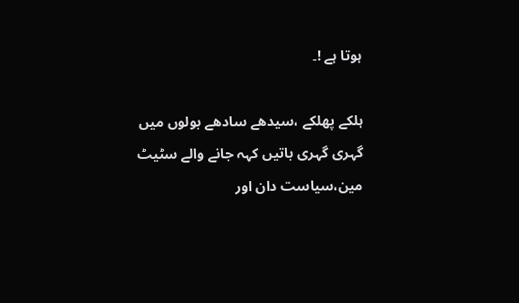ہوتا ہے !۔

ہلکے پھلکے ،سیدھے سادھے بولوں میں گہری گہری باتیں کہہ جانے والے سٹیٹ مین،سیاست دان اور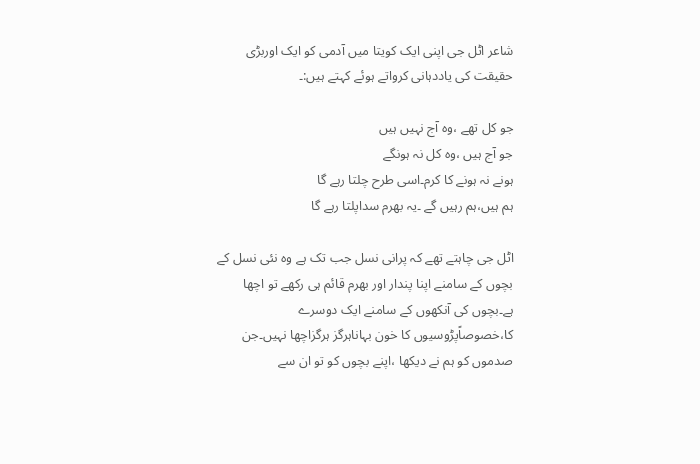شاعر اٹل جی اپنی ایک کویتا میں آدمی کو ایک اوربڑی حقیقت کی یاددہانی کرواتے ہوئے کہتے ہیں:۔

جو کل تھے ،وہ آج نہیں ہیں
جو آج ہیں ،وہ کل نہ ہونگے
ہونے نہ ہونے کا کرم۔اسی طرح چلتا رہے گا
ہم ہیں،ہم رہیں گے ۔یہ بھرم سداپلتا رہے گا

اٹل جی چاہتے تھے کہ پرانی نسل جب تک ہے وہ نئی نسل کے بچوں کے سامنے اپنا پندار اور بھرم قائم ہی رکھے تو اچھا ہے۔بچوں کی آنکھوں کے سامنے ایک دوسرے کا،خصوصاًپڑوسیوں کا خون بہاناہرگز ہرگزاچھا نہیں۔جن صدموں کو ہم نے دیکھا ،اپنے بچوں کو تو ان سے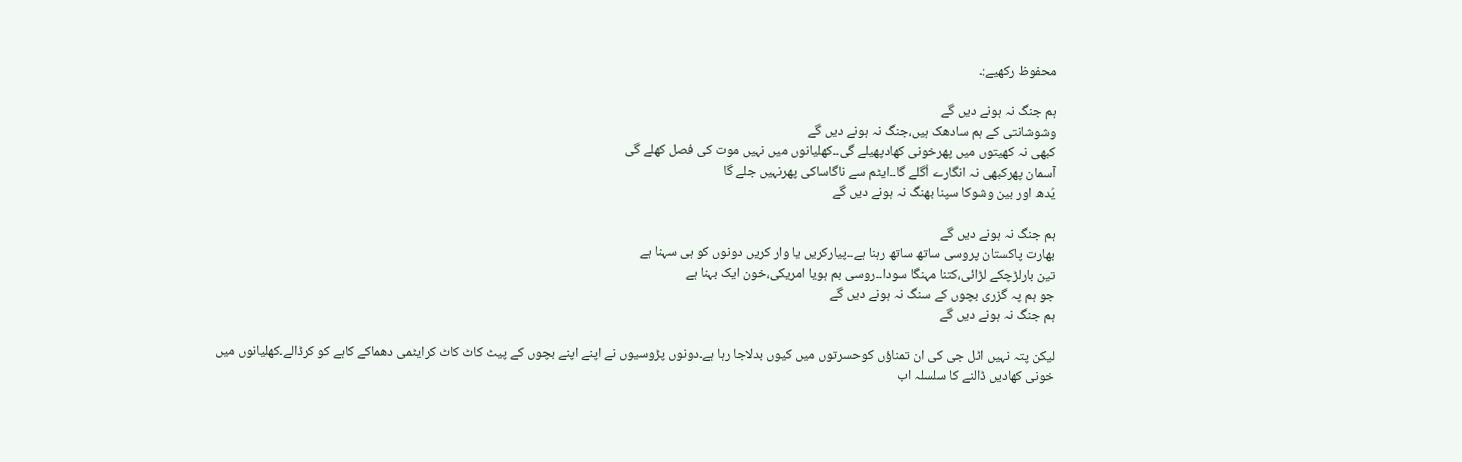محفوظ رکھیے:۔

ہم جنگ نہ ہونے دیں گے
وشوشانتی کے ہم سادھک ہیں،جنگ نہ ہونے دیں گے
کبھی نہ کھیتوں میں پھرخونی کھادپھیلے گی۔۔کھلیانوں میں نہیں موت کی فصل کھلے گی
آسمان پھرکبھی نہ انگارے اُگلے گا۔۔ایٹم سے ناگاساکی پھرنہیں جلے گا
یُدھ اور بین وشوکا سپنا بھنگ نہ ہونے دیں گے

ہم جنگ نہ ہونے دیں گے
بھارت پاکستان پروسی ساتھ ساتھ رہنا ہے۔۔پیارکریں یا وار کریں دونوں کو ہی سہنا ہے
تین بارلڑچکے لڑائی،کتنا مہنگا سودا۔۔روسی بم ہویا امریکی،خون ایک بہنا ہے
جو ہم پہ گزری بچوں کے سنگ نہ ہونے دیں گے
ہم جنگ نہ ہونے دیں گے

لیکن پتہ نہیں اٹل جی کی ان تمناؤں کوحسرتوں میں کیوں بدلاجا رہا ہے۔دونوں پڑوسیوں نے اپنے اپنے بچوں کے پیٹ کاٹ کاٹ کرایٹمی دھماکے کاہے کو کرڈالے۔کھلیانوں میں خونی کھادیں ڈالنے کا سلسلہ اب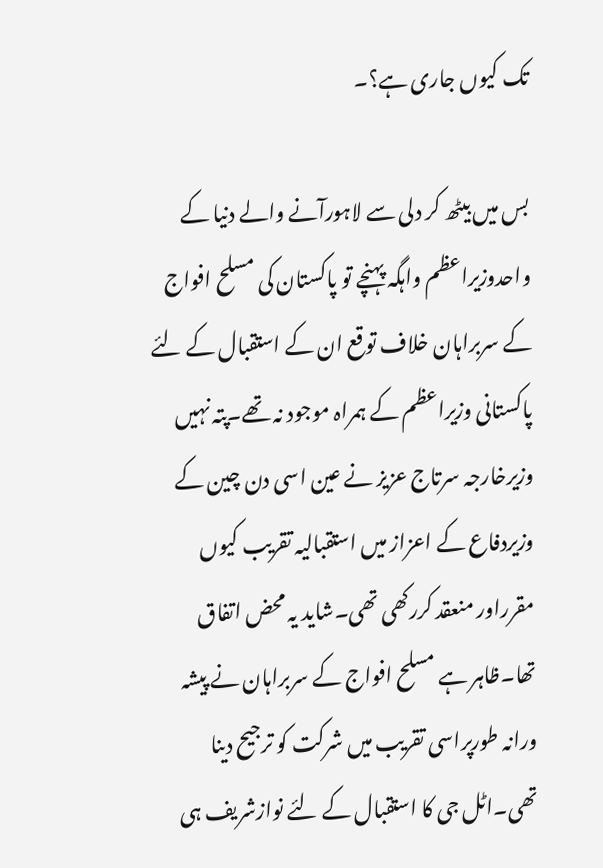تک کیوں جاری ہے؟۔

بس میں بیٹھ کر دلی سے لاہورآنے والے دنیا کے واحدوزیراعظم واہگہ پہنچے تو پاکستان کی مسلح افواج کے سربراہان خلاف توقع ان کے استقبال کے لئے پاکستانی وزیراعظم کے ہمراہ موجود نہ تھے۔پتہ نہیں وزیرخارجہ سرتاج عزیز نے عین اسی دن چین کے وزیردفاع کے اعزاز میں استقبالیہ تقریب کیوں مقرراور منعقد کررکھی تھی۔شاید یہ محض اتفاق تھا۔ظاہر ہے مسلح افواج کے سربراہان نے پیشہ ورانہ طورپراسی تقریب میں شرکت کو ترجیح دینا تھی۔اٹل جی کا استقبال کے لئے نوازشریف ہی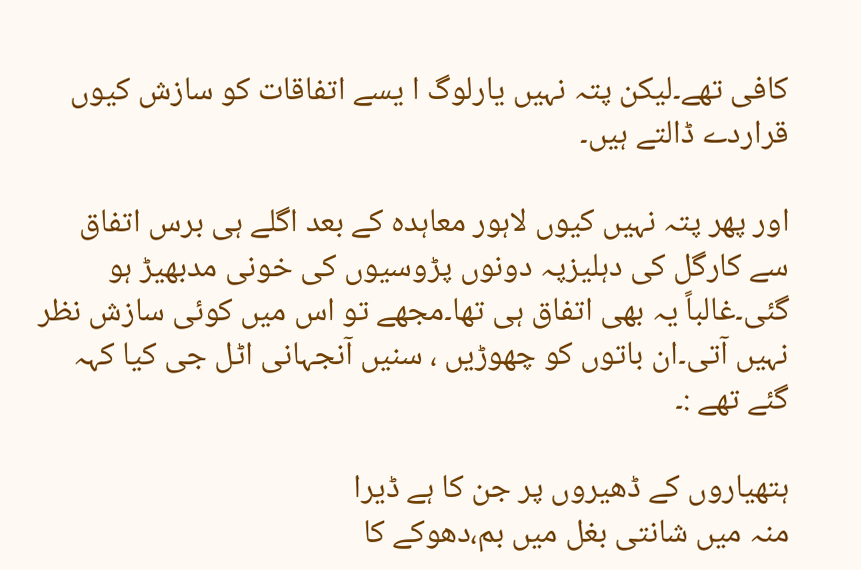کافی تھے۔لیکن پتہ نہیں یارلوگ ا یسے اتفاقات کو سازش کیوں قراردے ڈالتے ہیں۔

اور پھر پتہ نہیں کیوں لاہور معاہدہ کے بعد اگلے ہی برس اتفاق سے کارگل کی دہلیزپہ دونوں پڑوسیوں کی خونی مدبھیڑ ہو گئی۔غالباً یہ بھی اتفاق ہی تھا۔مجھے تو اس میں کوئی سازش نظر نہیں آتی۔ان باتوں کو چھوڑیں ، سنیں آنجہانی اٹل جی کیا کہہ گئے تھے :۔

ہتھیاروں کے ڈھیروں پر جن کا ہے ڈیرا
منہ میں شانتی بغل میں بم،دھوکے کا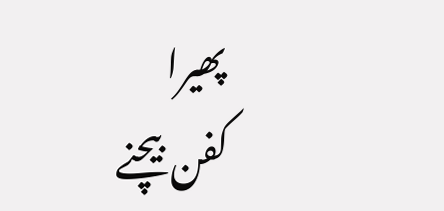پھیرا
کفن بیچنے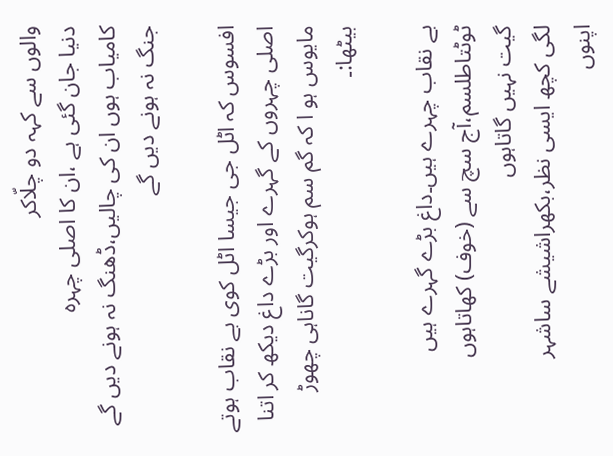والوں سے کہہ دو چلّاکر
دنیا جان گئی ہے ،ان کا اصلی چہرہ
کامیاب ہوں ان کی چالیں،ڈھنگ نہ ہونے دیں گے
جنگ نہ ہونے دیں گے

افسوس کہ اٹل جی جیسا اٹل کوی بے نقاب ہوتے اصلی چہروں کے گہرے اور بڑے داغ دیکھ کر اتنا مایوس ہو ا کہ گم سم ہوکرگیت گاناہی چھوڑ بیٹھا:۔

بے نقاب چہرے ہیں۔داغ بڑے گہرے ہیں
ٹوٹتاطلسم،آج سچ سے (خوف) کھاتاہوں
گیت نہیں گاتاہوں
لگی کچھ ایسی نظر،بکھراشیشے ساشہر
اپنوں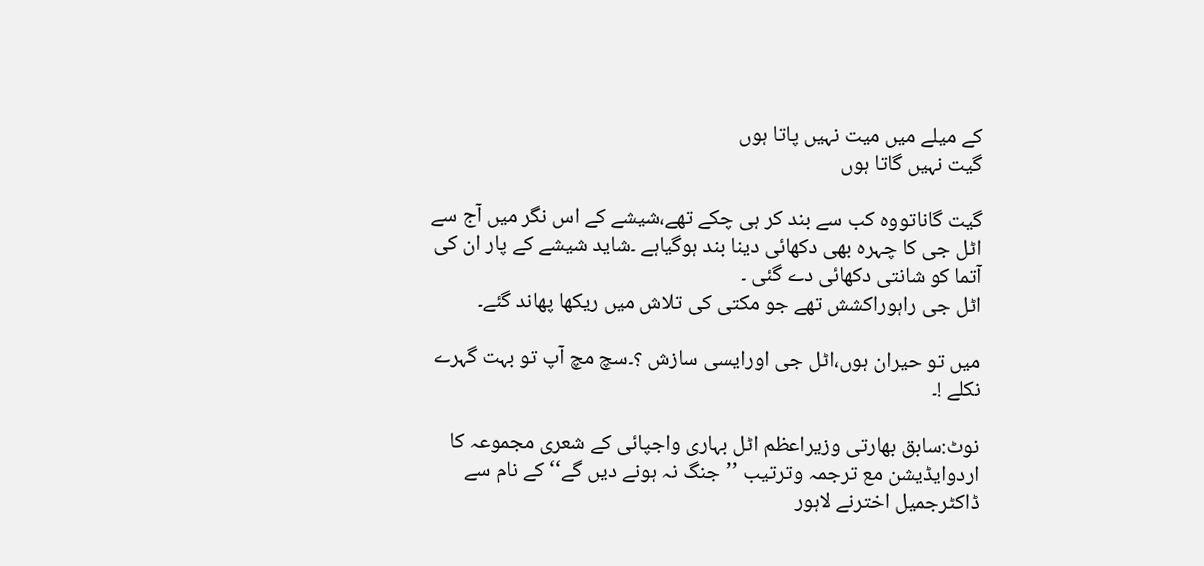کے میلے میں میت نہیں پاتا ہوں
گیت نہیں گاتا ہوں

گیت گاناتووہ کب سے بند کر ہی چکے تھے،شیشے کے اس نگر میں آج سے اٹل جی کا چہرہ بھی دکھائی دینا بند ہوگیاہے ۔شاید شیشے کے پار ان کی آتما کو شانتی دکھائی دے گئی ۔
اٹل جی راہوراکشش تھے جو مکتی کی تلاش میں ریکھا پھاند گئے۔

میں تو حیران ہوں،اٹل جی اورایسی سازش ؟۔سچ مچ آپ تو بہت گہرے نکلے !۔

نوٹ:سابق بھارتی وزیراعظم اٹل بہاری واجپائی کے شعری مجموعہ کا اردوایڈیشن مع ترجمہ وترتیب ’’جنگ نہ ہونے دیں گے‘‘ کے نام سے ڈاکٹرجمیل اخترنے لاہور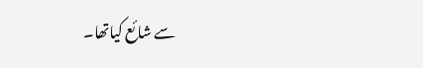سے شائع کیاتھا۔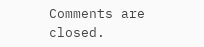Comments are closed.